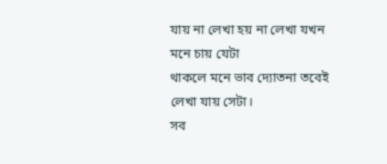যায় না লেখা হয় না লেখা যখন মনে চায় যেটা
থাকলে মনে ভাব দ্যোতনা তবেই লেখা যায় সেটা।
সব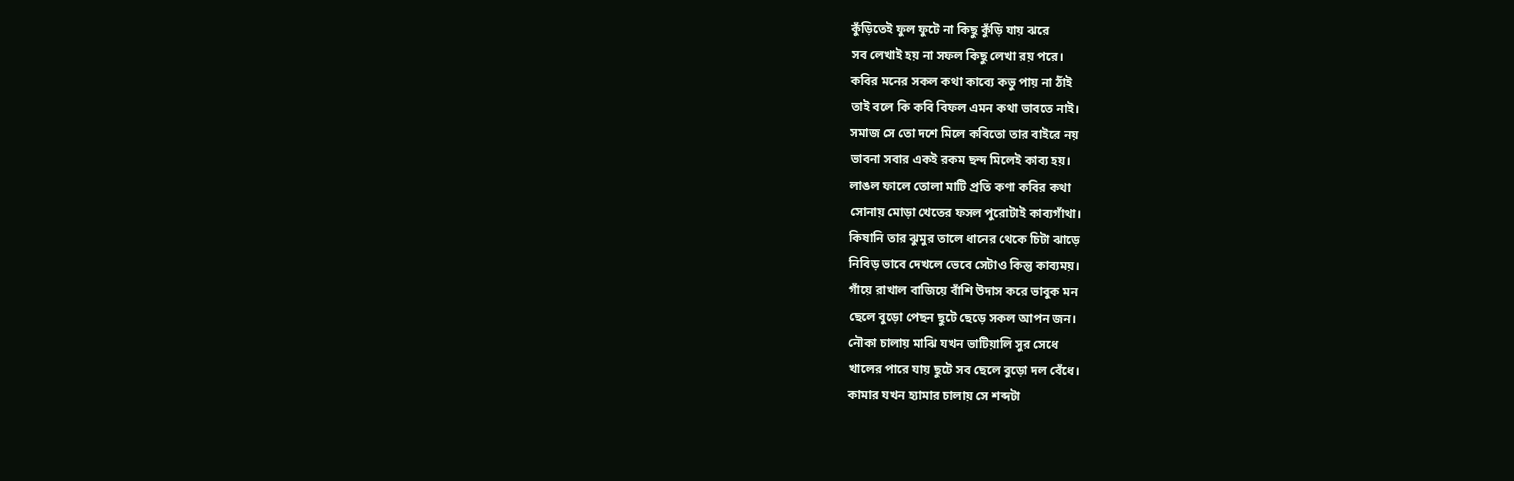কুঁড়িতেই ফুল ফুটে না কিছু কুঁড়ি যায় ঝরে
সব লেখাই হয় না সফল কিছু লেখা রয় পরে।
কবির মনের সকল কথা কাব্যে কভু পায় না ঠাঁই
তাই বলে কি কবি বিফল এমন কথা ভাবতে নাই।
সমাজ সে তো দশে মিলে কবিতো তার বাইরে নয়
ভাবনা সবার একই রকম ছন্দ মিলেই কাব্য হয়।
লাঙল ফালে তোলা মাটি প্রতি কণা কবির কথা
সোনায় মোড়া খেতের ফসল পুরোটাই কাব্যগাঁথা।
কিষানি তার ঝুমুর তালে ধানের থেকে চিটা ঝাড়ে
নিবিড় ভাবে দেখলে ভেবে সেটাও কিন্তু কাব্যময়।
গাঁয়ে রাখাল বাজিয়ে বাঁশি উদাস করে ভাবুক মন
ছেলে বুড়ো পেছন ছুটে ছেড়ে সকল আপন জন।
নৌকা চালায় মাঝি যখন ভাটিয়ালি সুর সেধে
খালের পারে যায় ছুটে সব ছেলে বুড়ো দল বেঁধে।
কামার যখন হ্যামার চালায় সে শব্দটা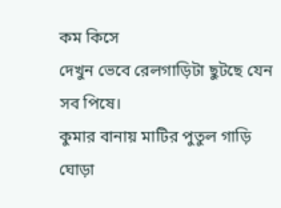কম কিসে
দেখুন ভেবে রেলগাড়িটা ছুটছে যেন সব পিষে।
কুমার বানায় মাটির পুতুল গাড়ি ঘোড়া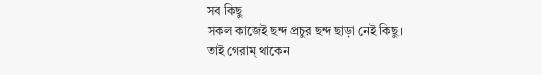সব কিছু
সকল কাজেই ছন্দ প্রচুর ছন্দ ছাড়া নেই কিছু।
তাই গেরাম্ থাকেন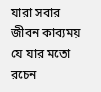যারা সবার জীবন কাব্যময়
যে যার মতো রচেন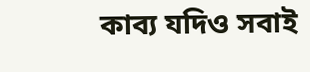কাব্য যদিও সবাই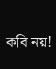কবি নয়!